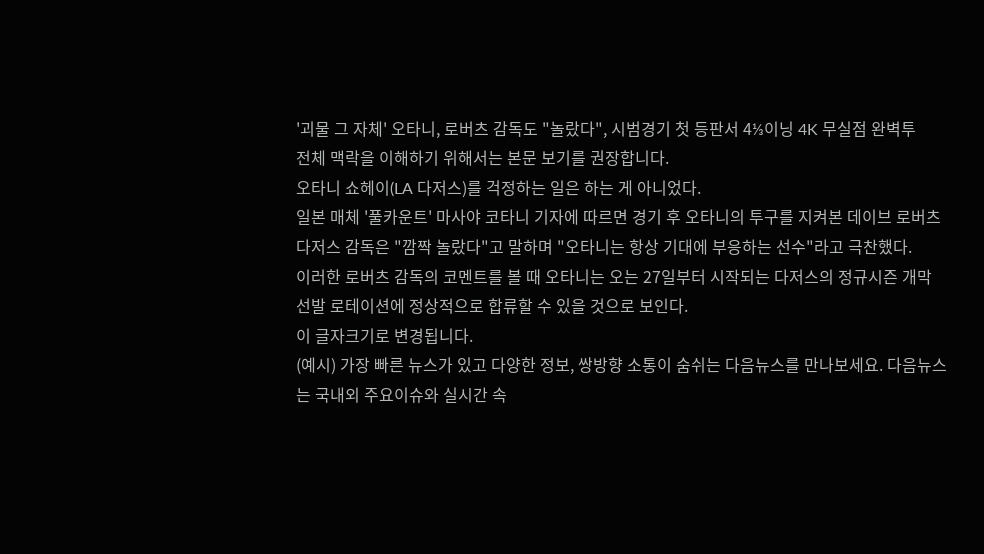'괴물 그 자체' 오타니, 로버츠 감독도 "놀랐다", 시범경기 첫 등판서 4⅓이닝 4K 무실점 완벽투
전체 맥락을 이해하기 위해서는 본문 보기를 권장합니다.
오타니 쇼헤이(LA 다저스)를 걱정하는 일은 하는 게 아니었다.
일본 매체 '풀카운트' 마사야 코타니 기자에 따르면 경기 후 오타니의 투구를 지켜본 데이브 로버츠 다저스 감독은 "깜짝 놀랐다"고 말하며 "오타니는 항상 기대에 부응하는 선수"라고 극찬했다.
이러한 로버츠 감독의 코멘트를 볼 때 오타니는 오는 27일부터 시작되는 다저스의 정규시즌 개막 선발 로테이션에 정상적으로 합류할 수 있을 것으로 보인다.
이 글자크기로 변경됩니다.
(예시) 가장 빠른 뉴스가 있고 다양한 정보, 쌍방향 소통이 숨쉬는 다음뉴스를 만나보세요. 다음뉴스는 국내외 주요이슈와 실시간 속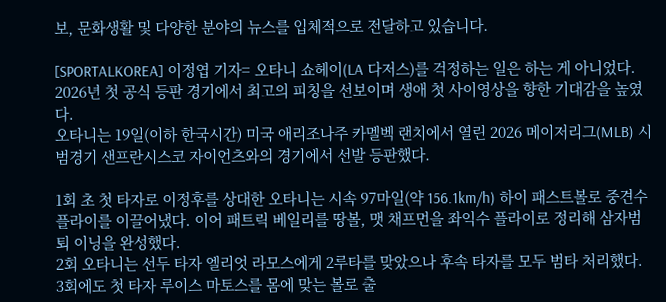보, 문화생활 및 다양한 분야의 뉴스를 입체적으로 전달하고 있습니다.

[SPORTALKOREA] 이정엽 기자= 오타니 쇼헤이(LA 다저스)를 걱정하는 일은 하는 게 아니었다. 2026년 첫 공식 등판 경기에서 최고의 피칭을 선보이며 생애 첫 사이영상을 향한 기대감을 높였다.
오타니는 19일(이하 한국시간) 미국 애리조나주 카멜벡 랜치에서 열린 2026 메이저리그(MLB) 시범경기 샌프란시스코 자이언츠와의 경기에서 선발 등판했다.

1회 초 첫 타자로 이정후를 상대한 오타니는 시속 97마일(약 156.1km/h) 하이 패스트볼로 중견수 플라이를 이끌어냈다. 이어 패트릭 베일리를 땅볼, 맷 채프먼을 좌익수 플라이로 정리해 삼자범퇴 이닝을 완성했다.
2회 오타니는 선두 타자 엘리엇 라모스에게 2루타를 맞았으나 후속 타자를 모두 범타 처리했다. 3회에도 첫 타자 루이스 마토스를 몸에 맞는 볼로 출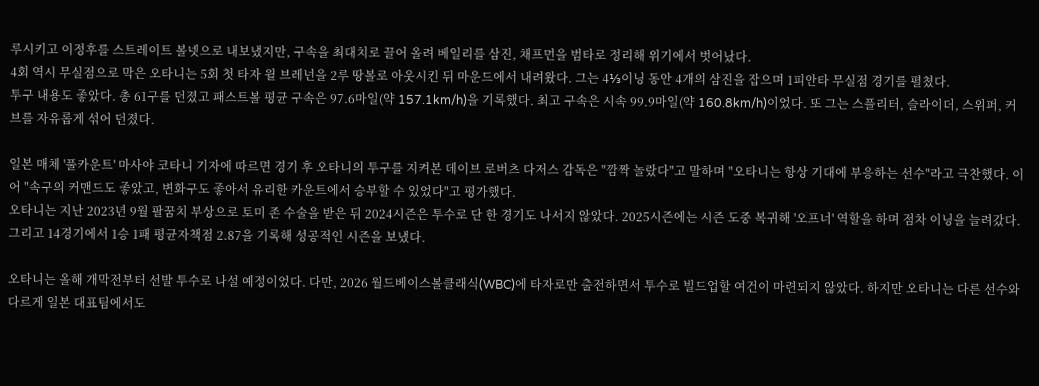루시키고 이정후를 스트레이트 볼넷으로 내보냈지만, 구속을 최대치로 끌어 올려 베일리를 삼진, 채프먼을 범타로 정리해 위기에서 벗어났다.
4회 역시 무실점으로 막은 오타니는 5회 첫 타자 윌 브레넌을 2루 땅볼로 아웃시킨 뒤 마운드에서 내려왔다. 그는 4⅓이닝 동안 4개의 삼진을 잡으며 1피안타 무실점 경기를 펼쳤다.
투구 내용도 좋았다. 총 61구를 던졌고 패스트볼 평균 구속은 97.6마일(약 157.1km/h)을 기록했다. 최고 구속은 시속 99.9마일(약 160.8km/h)이었다. 또 그는 스플리터, 슬라이더, 스위퍼, 커브를 자유롭게 섞어 던졌다.

일본 매체 '풀카운트' 마사야 코타니 기자에 따르면 경기 후 오타니의 투구를 지켜본 데이브 로버츠 다저스 감독은 "깜짝 놀랐다"고 말하며 "오타니는 항상 기대에 부응하는 선수"라고 극찬했다. 이어 "속구의 커맨드도 좋았고, 변화구도 좋아서 유리한 카운트에서 승부할 수 있었다"고 평가했다.
오타니는 지난 2023년 9월 팔꿈치 부상으로 토미 존 수술을 받은 뒤 2024시즌은 투수로 단 한 경기도 나서지 않았다. 2025시즌에는 시즌 도중 복귀해 '오프너' 역할을 하며 점차 이닝을 늘려갔다. 그리고 14경기에서 1승 1패 평균자책점 2.87을 기록해 성공적인 시즌을 보냈다.

오타니는 올해 개막전부터 선발 투수로 나설 예정이었다. 다만, 2026 월드베이스볼클래식(WBC)에 타자로만 출전하면서 투수로 빌드업할 여건이 마련되지 않았다. 하지만 오타니는 다른 선수와 다르게 일본 대표팀에서도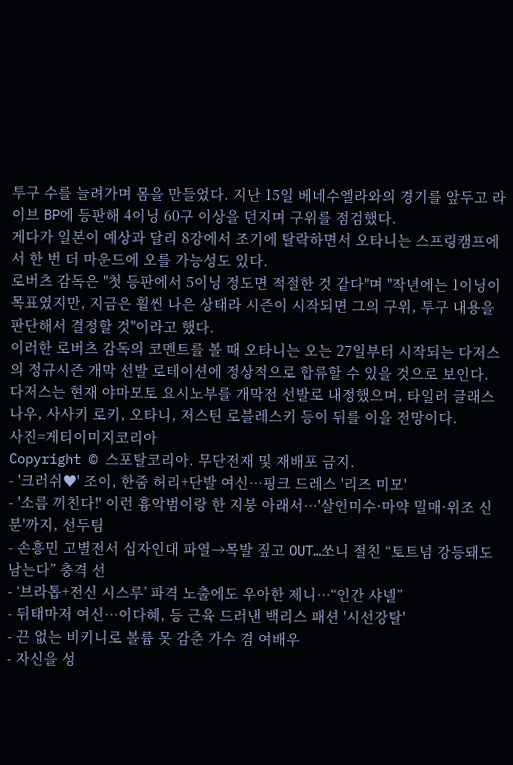투구 수를 늘려가며 몸을 만들었다. 지난 15일 베네수엘라와의 경기를 앞두고 라이브 BP에 등판해 4이닝 60구 이상을 던지며 구위를 점검했다.
게다가 일본이 예상과 달리 8강에서 조기에 탈락하면서 오타니는 스프링캠프에서 한 번 더 마운드에 오를 가능성도 있다.
로버츠 감독은 "첫 등판에서 5이닝 정도면 적절한 것 같다"며 "작년에는 1이닝이 목표였지만, 지금은 훨씬 나은 상태라 시즌이 시작되면 그의 구위, 투구 내용을 판단해서 결정할 것"이라고 했다.
이러한 로버츠 감독의 코멘트를 볼 때 오타니는 오는 27일부터 시작되는 다저스의 정규시즌 개막 선발 로테이션에 정상적으로 합류할 수 있을 것으로 보인다. 다저스는 현재 야마모토 요시노부를 개막전 선발로 내정했으며, 타일러 글래스나우, 사사키 로키, 오타니, 저스틴 로블레스키 등이 뒤를 이을 전망이다.
사진=게티이미지코리아
Copyright © 스포탈코리아. 무단전재 및 재배포 금지.
- '크러쉬♥' 조이, 한줌 허리+단발 여신…핑크 드레스 '리즈 미모'
- '소름 끼친다!' 이런 흉악범이랑 한 지붕 아래서…'살인미수·마약 밀매·위조 신분'까지, 선두팀
- 손흥민 고별전서 십자인대 파열→목발 짚고 OUT…쏘니 절친 “토트넘 강등돼도 남는다” 충격 선
- ‘브라톱+전신 시스루’ 파격 노출에도 우아한 제니…“인간 샤넬”
- 뒤태마저 여신…이다혜, 등 근육 드러낸 백리스 패션 '시선강탈'
- 끈 없는 비키니로 볼륨 못 감춘 가수 겸 여배우
- 자신을 성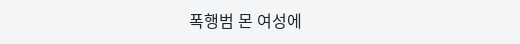폭행범 몬 여성에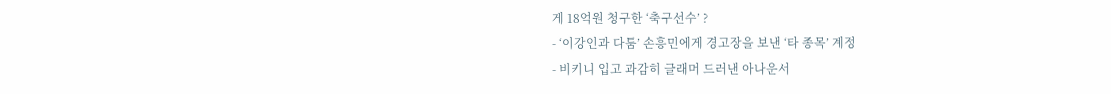게 18억원 청구한 ‘축구선수’ ?
- ‘이강인과 다툼’ 손흥민에게 경고장을 보낸 ‘타 종목’ 계정
- 비키니 입고 과감히 글래머 드러낸 아나운서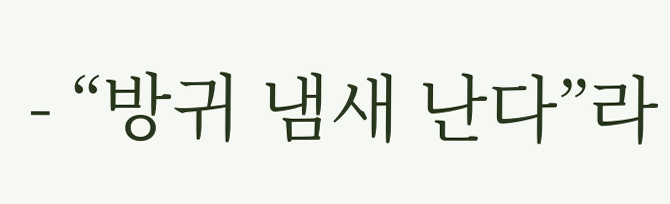- “방귀 냄새 난다”라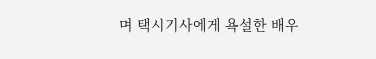며 택시기사에게 욕설한 배우